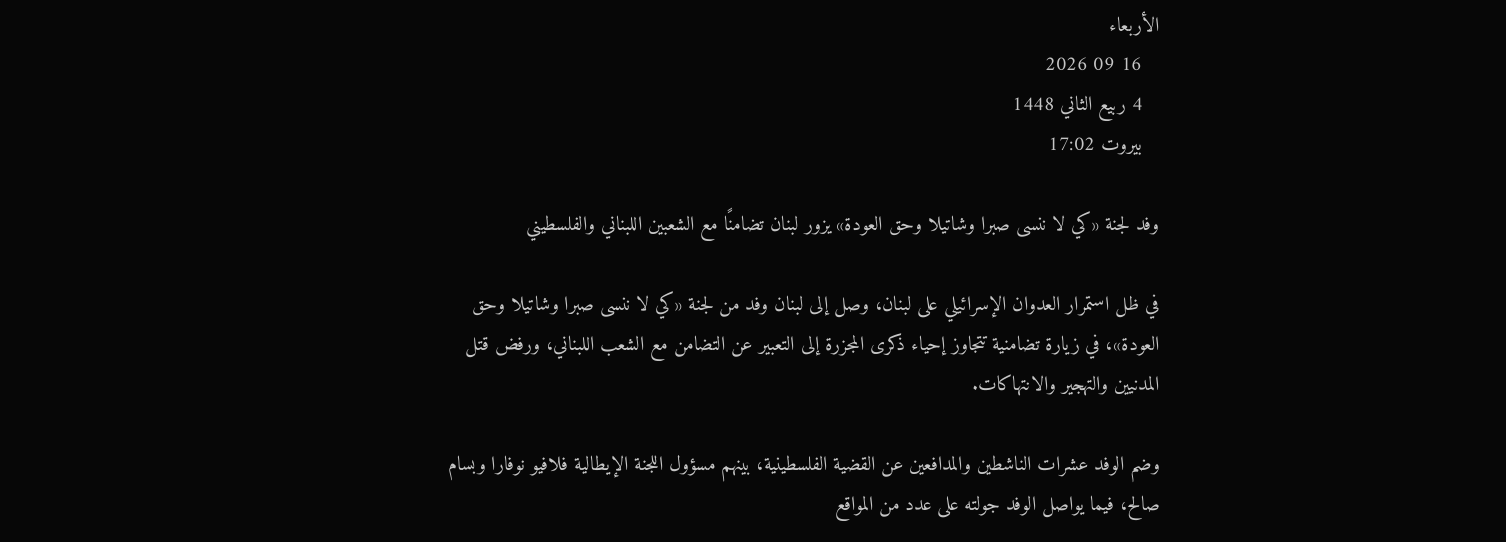الأربعاء
   16 09 2026
   4 ربيع الثاني 1448
   بيروت 17:02

وفد لجنة «كي لا ننسى صبرا وشاتيلا وحق العودة» يزور لبنان تضامنًا مع الشعبين اللبناني والفلسطيني

في ظل استمرار العدوان الإسرائيلي على لبنان، وصل إلى لبنان وفد من لجنة «كي لا ننسى صبرا وشاتيلا وحق العودة»، في زيارة تضامنية تتجاوز إحياء ذكرى المجزرة إلى التعبير عن التضامن مع الشعب اللبناني، ورفض قتل المدنيين والتهجير والانتهاكات.

وضم الوفد عشرات الناشطين والمدافعين عن القضية الفلسطينية، بينهم مسؤول اللجنة الإيطالية فلافيو نوفارا وبسام صالح، فيما يواصل الوفد جولته على عدد من المواقع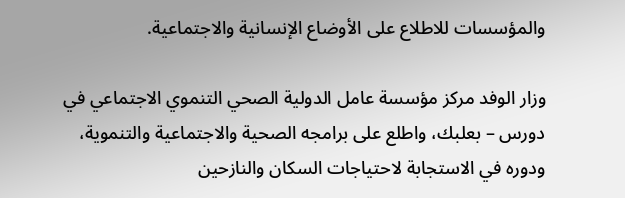والمؤسسات للاطلاع على الأوضاع الإنسانية والاجتماعية.

وزار الوفد مركز مؤسسة عامل الدولية الصحي التنموي الاجتماعي في دورس – بعلبك، واطلع على برامجه الصحية والاجتماعية والتنموية، ودوره في الاستجابة لاحتياجات السكان والنازحين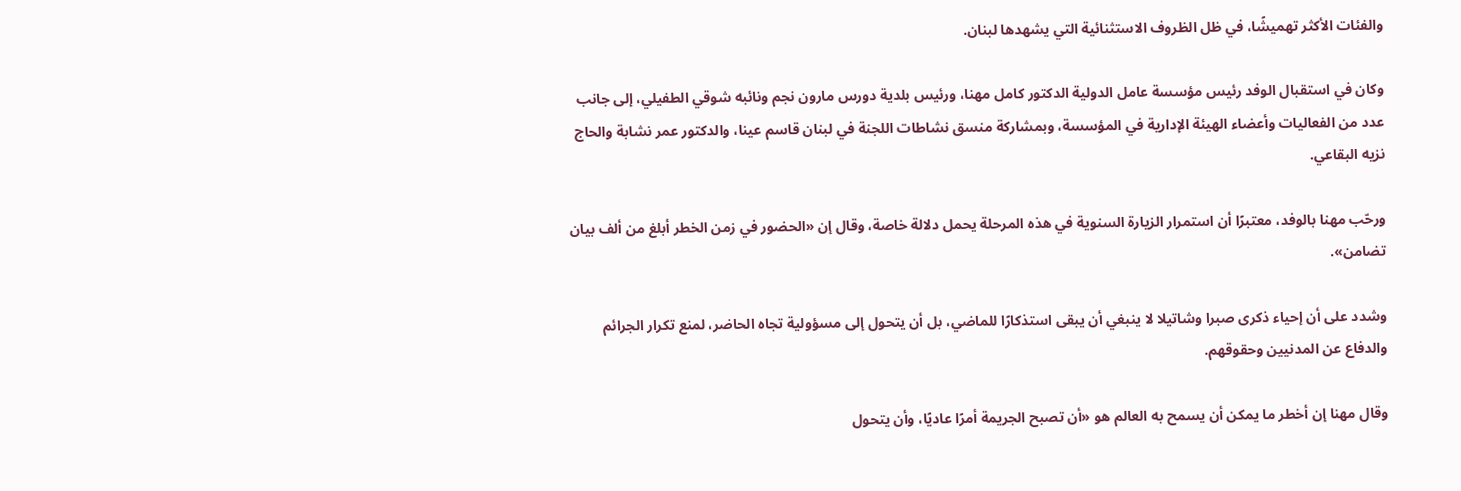والفئات الأكثر تهميشًا، في ظل الظروف الاستثنائية التي يشهدها لبنان.

وكان في استقبال الوفد رئيس مؤسسة عامل الدولية الدكتور كامل مهنا، ورئيس بلدية دورس مارون نجم ونائبه شوقي الطفيلي، إلى جانب عدد من الفعاليات وأعضاء الهيئة الإدارية في المؤسسة، وبمشاركة منسق نشاطات اللجنة في لبنان قاسم عينا، والدكتور عمر نشابة والحاج نزيه البقاعي.

ورحّب مهنا بالوفد، معتبرًا أن استمرار الزيارة السنوية في هذه المرحلة يحمل دلالة خاصة، وقال إن «الحضور في زمن الخطر أبلغ من ألف بيان تضامن».

وشدد على أن إحياء ذكرى صبرا وشاتيلا لا ينبغي أن يبقى استذكارًا للماضي، بل أن يتحول إلى مسؤولية تجاه الحاضر، لمنع تكرار الجرائم والدفاع عن المدنيين وحقوقهم.

وقال مهنا إن أخطر ما يمكن أن يسمح به العالم هو «أن تصبح الجريمة أمرًا عاديًا، وأن يتحول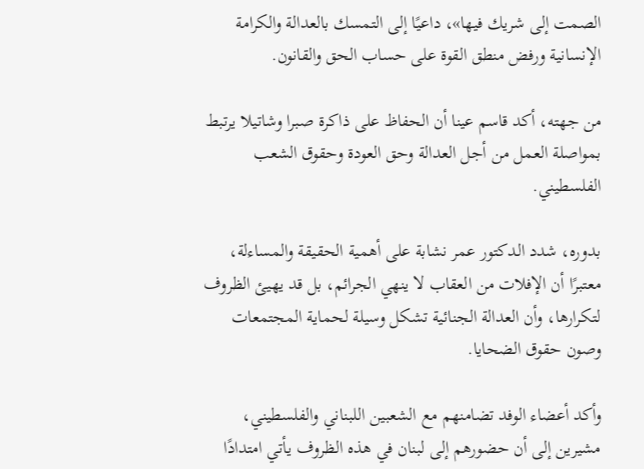الصمت إلى شريك فيها»، داعيًا إلى التمسك بالعدالة والكرامة الإنسانية ورفض منطق القوة على حساب الحق والقانون.

من جهته، أكد قاسم عينا أن الحفاظ على ذاكرة صبرا وشاتيلا يرتبط بمواصلة العمل من أجل العدالة وحق العودة وحقوق الشعب الفلسطيني.

بدوره، شدد الدكتور عمر نشابة على أهمية الحقيقة والمساءلة، معتبرًا أن الإفلات من العقاب لا ينهي الجرائم، بل قد يهيئ الظروف لتكرارها، وأن العدالة الجنائية تشكل وسيلة لحماية المجتمعات وصون حقوق الضحايا.

وأكد أعضاء الوفد تضامنهم مع الشعبين اللبناني والفلسطيني، مشيرين إلى أن حضورهم إلى لبنان في هذه الظروف يأتي امتدادًا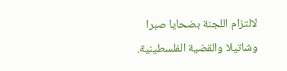لالتزام اللجنة بضحايا صبرا وشاتيلا والقضية الفلسطينية.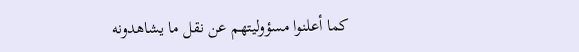كما أعلنوا مسؤوليتهم عن نقل ما يشاهدونه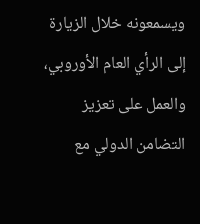ويسمعونه خلال الزيارة إلى الرأي العام الأوروبي، والعمل على تعزيز التضامن الدولي مع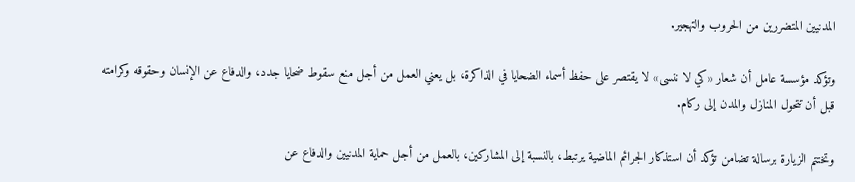المدنيين المتضررين من الحروب والتهجير.

وتؤكد مؤسسة عامل أن شعار «كي لا ننسى» لا يقتصر على حفظ أسماء الضحايا في الذاكرة، بل يعني العمل من أجل منع سقوط ضحايا جدد، والدفاع عن الإنسان وحقوقه وكرامته قبل أن تتحول المنازل والمدن إلى ركام.

وتختتم الزيارة برسالة تضامن تؤكد أن استذكار الجرائم الماضية يرتبط، بالنسبة إلى المشاركين، بالعمل من أجل حماية المدنيين والدفاع عن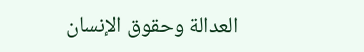العدالة وحقوق الإنسان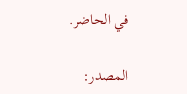في الحاضر.

المصدر: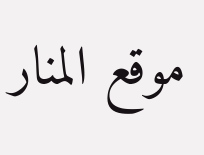موقع المنار